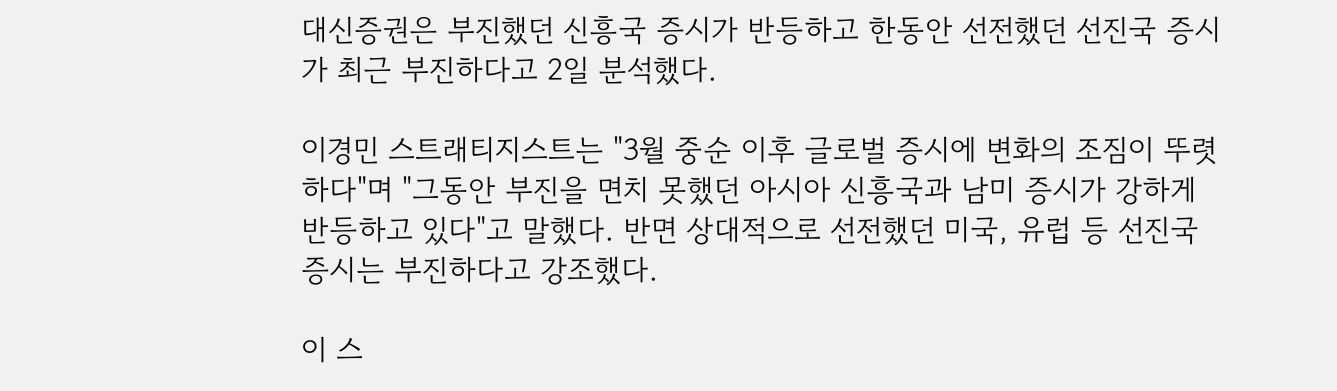대신증권은 부진했던 신흥국 증시가 반등하고 한동안 선전했던 선진국 증시가 최근 부진하다고 2일 분석했다.

이경민 스트래티지스트는 "3월 중순 이후 글로벌 증시에 변화의 조짐이 뚜렷하다"며 "그동안 부진을 면치 못했던 아시아 신흥국과 남미 증시가 강하게 반등하고 있다"고 말했다. 반면 상대적으로 선전했던 미국, 유럽 등 선진국 증시는 부진하다고 강조했다.

이 스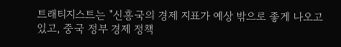트래티지스트는 "신흥국의 경제 지표가 예상 밖으로 좋게 나오고 있고, 중국 정부 경제 정책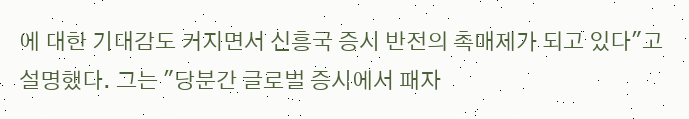에 대한 기대감도 커지면서 신흥국 증시 반전의 촉매제가 되고 있다"고 설명했다. 그는 "당분간 글로벌 증시에서 패자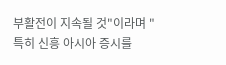부활전이 지속될 것"이라며 "특히 신흥 아시아 증시를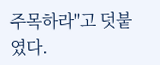주목하라"고 덧붙였다.